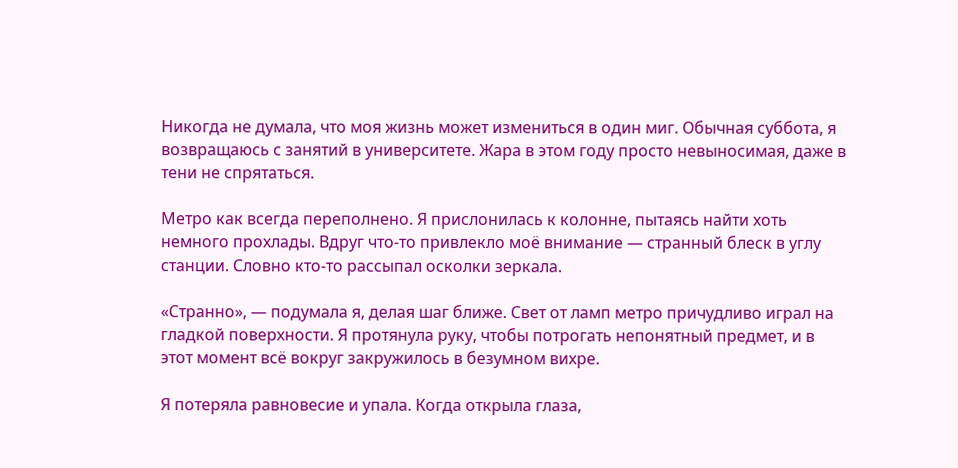Никогда не думала, что моя жизнь может измениться в один миг. Обычная суббота, я возвращаюсь с занятий в университете. Жара в этом году просто невыносимая, даже в тени не спрятаться.

Метро как всегда переполнено. Я прислонилась к колонне, пытаясь найти хоть немного прохлады. Вдруг что-то привлекло моё внимание — странный блеск в углу станции. Словно кто-то рассыпал осколки зеркала.

«Странно», — подумала я, делая шаг ближе. Свет от ламп метро причудливо играл на гладкой поверхности. Я протянула руку, чтобы потрогать непонятный предмет, и в этот момент всё вокруг закружилось в безумном вихре.

Я потеряла равновесие и упала. Когда открыла глаза,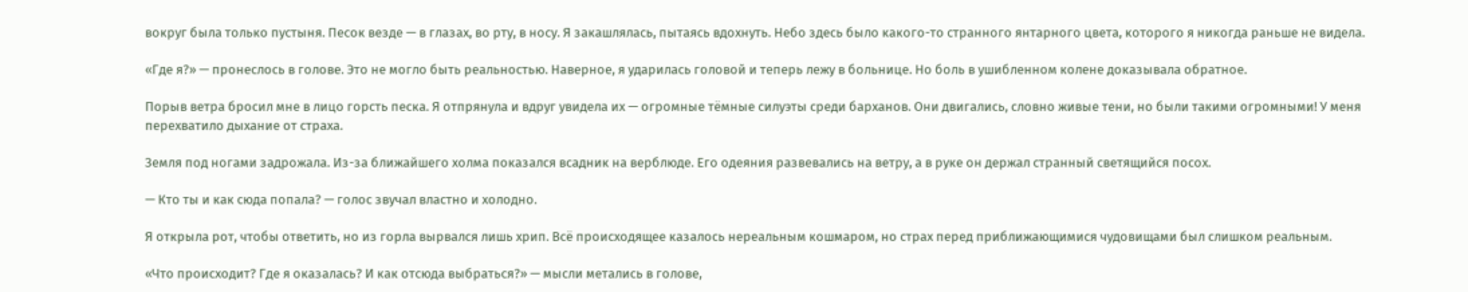вокруг была только пустыня. Песок везде — в глазах, во рту, в носу. Я закашлялась, пытаясь вдохнуть. Небо здесь было какого-то странного янтарного цвета, которого я никогда раньше не видела.

«Где я?» — пронеслось в голове. Это не могло быть реальностью. Наверное, я ударилась головой и теперь лежу в больнице. Но боль в ушибленном колене доказывала обратное.

Порыв ветра бросил мне в лицо горсть песка. Я отпрянула и вдруг увидела их — огромные тёмные силуэты среди барханов. Они двигались, словно живые тени, но были такими огромными! У меня перехватило дыхание от страха.

Земля под ногами задрожала. Из-за ближайшего холма показался всадник на верблюде. Его одеяния развевались на ветру, а в руке он держал странный светящийся посох.

— Кто ты и как сюда попала? — голос звучал властно и холодно.

Я открыла рот, чтобы ответить, но из горла вырвался лишь хрип. Всё происходящее казалось нереальным кошмаром, но страх перед приближающимися чудовищами был слишком реальным.

«Что происходит? Где я оказалась? И как отсюда выбраться?» — мысли метались в голове,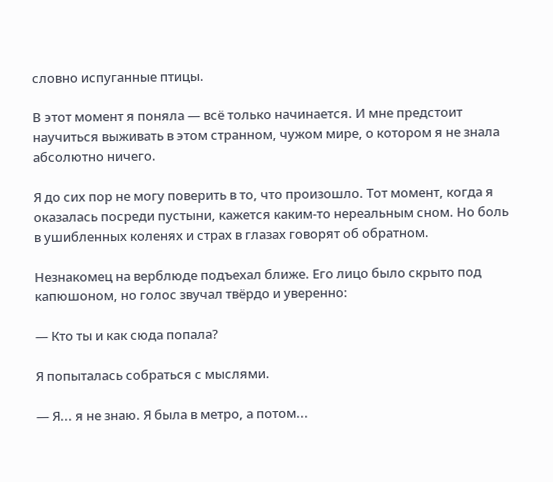словно испуганные птицы.

В этот момент я поняла — всё только начинается. И мне предстоит научиться выживать в этом странном, чужом мире, о котором я не знала абсолютно ничего.

Я до сих пор не могу поверить в то, что произошло. Тот момент, когда я оказалась посреди пустыни, кажется каким-то нереальным сном. Но боль в ушибленных коленях и страх в глазах говорят об обратном.

Незнакомец на верблюде подъехал ближе. Его лицо было скрыто под капюшоном, но голос звучал твёрдо и уверенно:

— Кто ты и как сюда попала?

Я попыталась собраться с мыслями.

— Я... я не знаю. Я была в метро, а потом...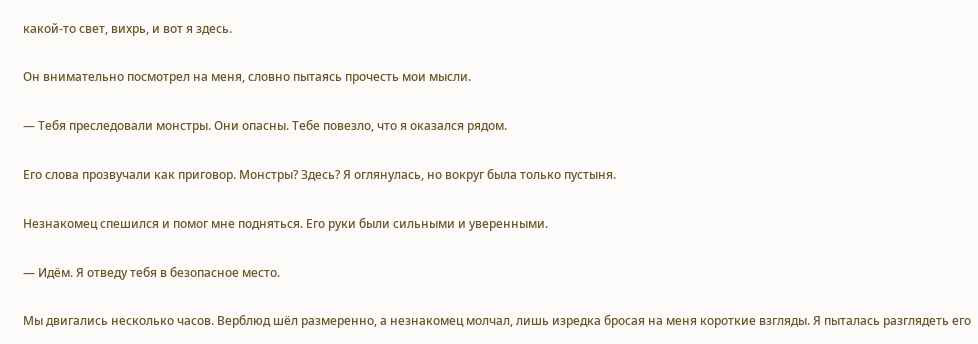какой-то свет, вихрь, и вот я здесь.

Он внимательно посмотрел на меня, словно пытаясь прочесть мои мысли.

— Тебя преследовали монстры. Они опасны. Тебе повезло, что я оказался рядом.

Его слова прозвучали как приговор. Монстры? Здесь? Я оглянулась, но вокруг была только пустыня.

Незнакомец спешился и помог мне подняться. Его руки были сильными и уверенными.

— Идём. Я отведу тебя в безопасное место.

Мы двигались несколько часов. Верблюд шёл размеренно, а незнакомец молчал, лишь изредка бросая на меня короткие взгляды. Я пыталась разглядеть его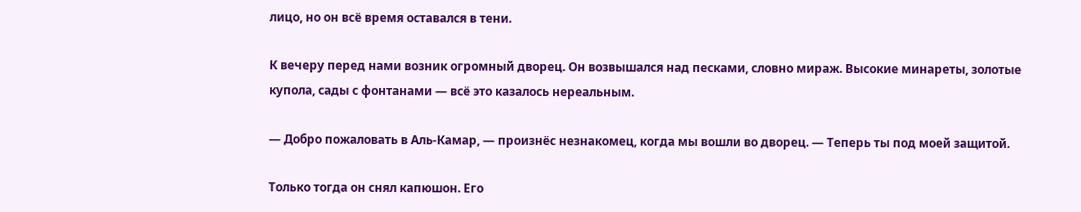лицо, но он всё время оставался в тени.

К вечеру перед нами возник огромный дворец. Он возвышался над песками, словно мираж. Высокие минареты, золотые купола, сады с фонтанами — всё это казалось нереальным.

— Добро пожаловать в Аль-Камар, — произнёс незнакомец, когда мы вошли во дворец. — Теперь ты под моей защитой.

Только тогда он снял капюшон. Его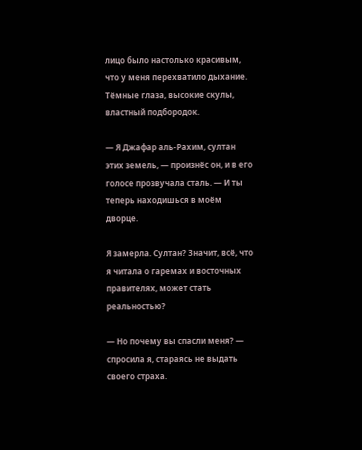лицо было настолько красивым, что у меня перехватило дыхание. Тёмные глаза, высокие скулы, властный подбородок.

— Я Джафар аль-Рахим, султан этих земель, — произнёс он, и в его голосе прозвучала сталь. — И ты теперь находишься в моём дворце.

Я замерла. Султан? Значит, всё, что я читала о гаремах и восточных правителях, может стать реальностью?

— Но почему вы спасли меня? — спросила я, стараясь не выдать своего страха.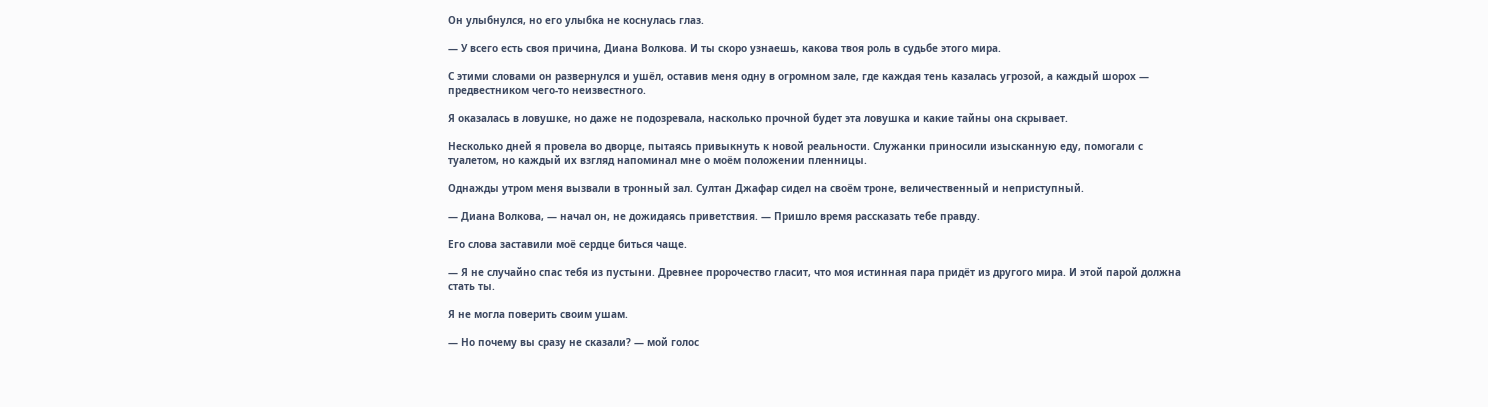Он улыбнулся, но его улыбка не коснулась глаз.

— У всего есть своя причина, Диана Волкова. И ты скоро узнаешь, какова твоя роль в судьбе этого мира.

С этими словами он развернулся и ушёл, оставив меня одну в огромном зале, где каждая тень казалась угрозой, а каждый шорох — предвестником чего-то неизвестного.

Я оказалась в ловушке, но даже не подозревала, насколько прочной будет эта ловушка и какие тайны она скрывает.

Несколько дней я провела во дворце, пытаясь привыкнуть к новой реальности. Служанки приносили изысканную еду, помогали с туалетом, но каждый их взгляд напоминал мне о моём положении пленницы.

Однажды утром меня вызвали в тронный зал. Султан Джафар сидел на своём троне, величественный и неприступный.

— Диана Волкова, — начал он, не дожидаясь приветствия. — Пришло время рассказать тебе правду.

Его слова заставили моё сердце биться чаще.

— Я не случайно спас тебя из пустыни. Древнее пророчество гласит, что моя истинная пара придёт из другого мира. И этой парой должна стать ты.

Я не могла поверить своим ушам.

— Но почему вы сразу не сказали? — мой голос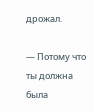дрожал.

— Потому что ты должна была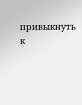привыкнуть к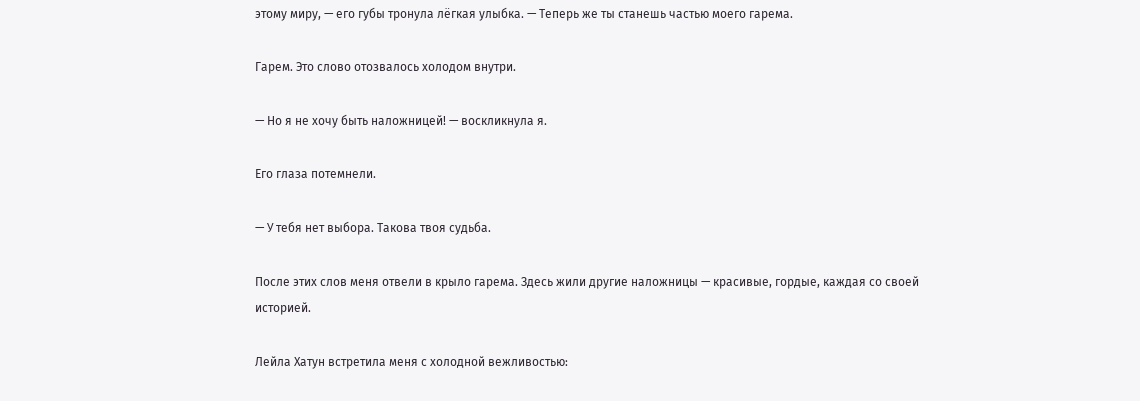этому миру, — его губы тронула лёгкая улыбка. — Теперь же ты станешь частью моего гарема.

Гарем. Это слово отозвалось холодом внутри.

— Но я не хочу быть наложницей! — воскликнула я.

Его глаза потемнели.

— У тебя нет выбора. Такова твоя судьба.

После этих слов меня отвели в крыло гарема. Здесь жили другие наложницы — красивые, гордые, каждая со своей историей.

Лейла Хатун встретила меня с холодной вежливостью: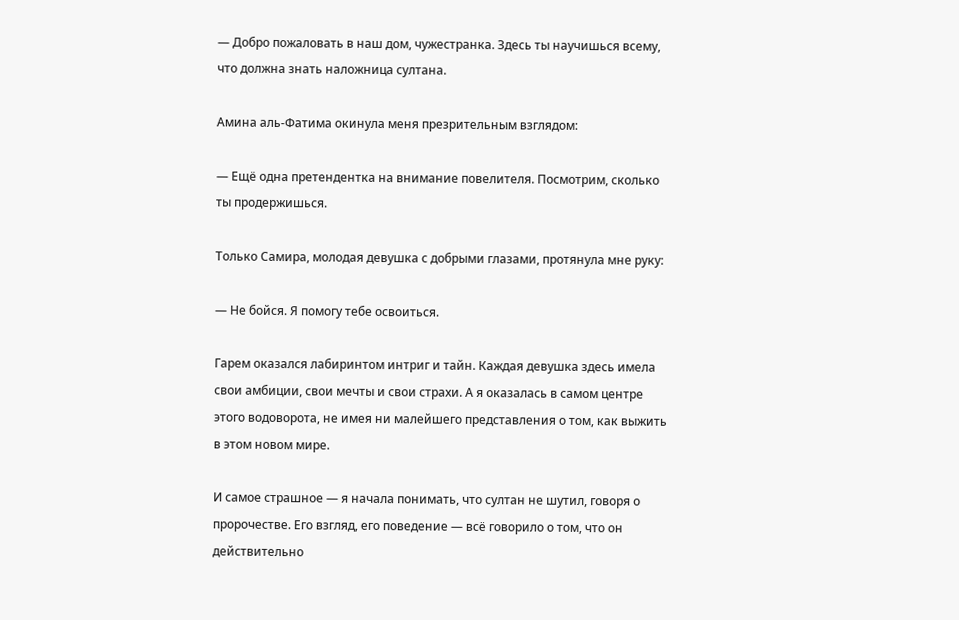— Добро пожаловать в наш дом, чужестранка. Здесь ты научишься всему, что должна знать наложница султана.

Амина аль-Фатима окинула меня презрительным взглядом:

— Ещё одна претендентка на внимание повелителя. Посмотрим, сколько ты продержишься.

Только Самира, молодая девушка с добрыми глазами, протянула мне руку:

— Не бойся. Я помогу тебе освоиться.

Гарем оказался лабиринтом интриг и тайн. Каждая девушка здесь имела свои амбиции, свои мечты и свои страхи. А я оказалась в самом центре этого водоворота, не имея ни малейшего представления о том, как выжить в этом новом мире.

И самое страшное — я начала понимать, что султан не шутил, говоря о пророчестве. Его взгляд, его поведение — всё говорило о том, что он действительно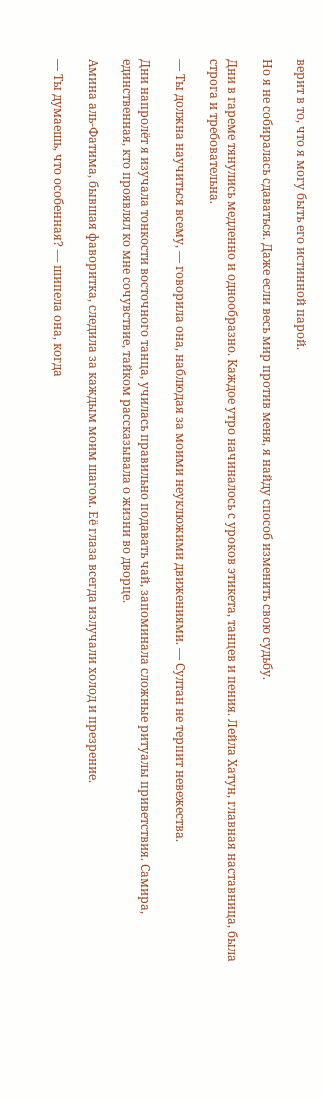верит в то, что я могу быть его истинной парой.

Но я не собиралась сдаваться. Даже если весь мир против меня, я найду способ изменить свою судьбу.

Дни в гареме тянулись медленно и однообразно. Каждое утро начиналось с уроков этикета, танцев и пения. Лейла Хатун, главная наставница, была строга и требовательна.

— Ты должна научиться всему, — говорила она, наблюдая за моими неуклюжими движениями. — Султан не терпит невежества.

Дни напролёт я изучала тонкости восточного танца, училась правильно подавать чай, запоминала сложные ритуалы приветствия. Самира, единственная, кто проявлял ко мне сочувствие, тайком рассказывала о жизни во дворце.

Амина аль-Фатима, бывшая фаворитка, следила за каждым моим шагом. Её глаза всегда излучали холод и презрение.

— Ты думаешь, что особенная? — шипела она, когда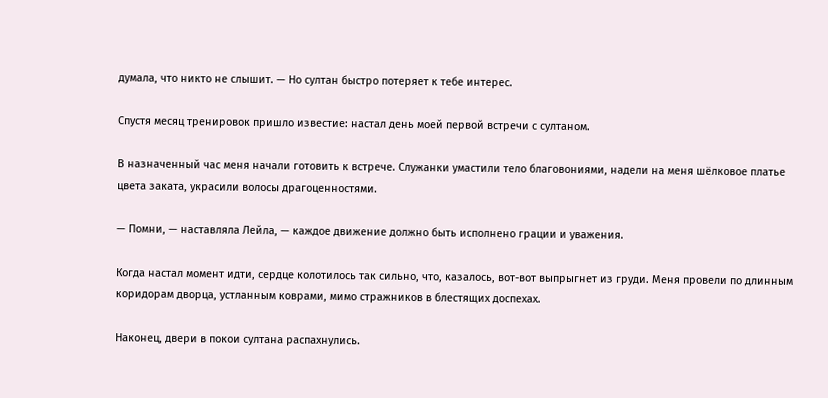думала, что никто не слышит. — Но султан быстро потеряет к тебе интерес.

Спустя месяц тренировок пришло известие: настал день моей первой встречи с султаном.

В назначенный час меня начали готовить к встрече. Служанки умастили тело благовониями, надели на меня шёлковое платье цвета заката, украсили волосы драгоценностями.

— Помни, — наставляла Лейла, — каждое движение должно быть исполнено грации и уважения.

Когда настал момент идти, сердце колотилось так сильно, что, казалось, вот-вот выпрыгнет из груди. Меня провели по длинным коридорам дворца, устланным коврами, мимо стражников в блестящих доспехах.

Наконец, двери в покои султана распахнулись.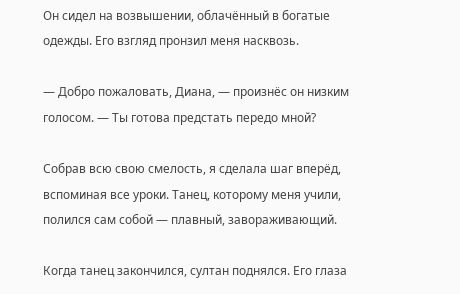Он сидел на возвышении, облачённый в богатые одежды. Его взгляд пронзил меня насквозь.

— Добро пожаловать, Диана, — произнёс он низким голосом. — Ты готова предстать передо мной?

Собрав всю свою смелость, я сделала шаг вперёд, вспоминая все уроки. Танец, которому меня учили, полился сам собой — плавный, завораживающий.

Когда танец закончился, султан поднялся. Его глаза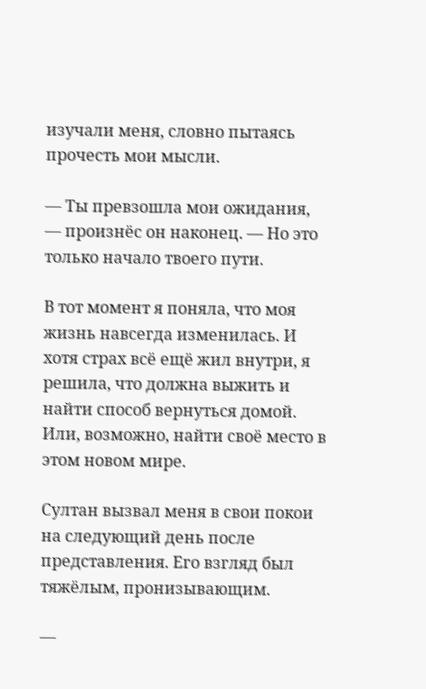изучали меня, словно пытаясь прочесть мои мысли.

— Ты превзошла мои ожидания, — произнёс он наконец. — Но это только начало твоего пути.

В тот момент я поняла, что моя жизнь навсегда изменилась. И хотя страх всё ещё жил внутри, я решила, что должна выжить и найти способ вернуться домой. Или, возможно, найти своё место в этом новом мире.

Султан вызвал меня в свои покои на следующий день после представления. Его взгляд был тяжёлым, пронизывающим.

—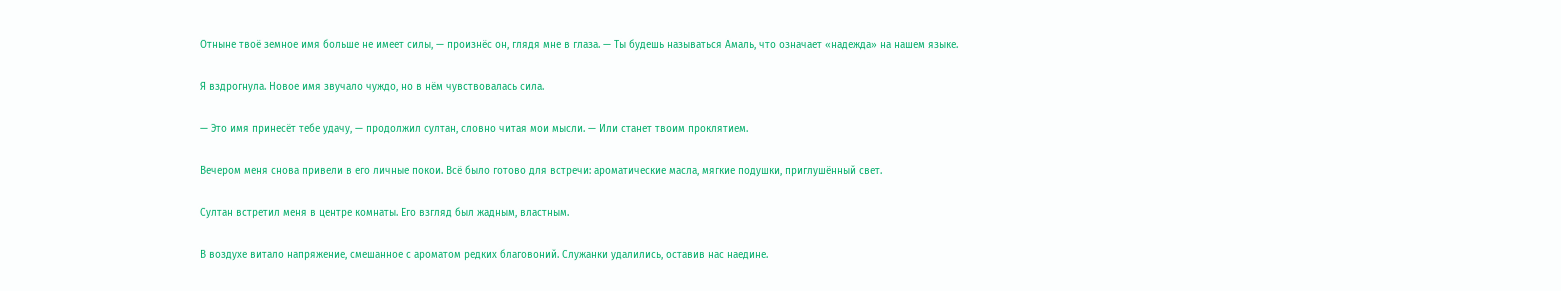Отныне твоё земное имя больше не имеет силы, — произнёс он, глядя мне в глаза. — Ты будешь называться Амаль, что означает «надежда» на нашем языке.

Я вздрогнула. Новое имя звучало чуждо, но в нём чувствовалась сила.

— Это имя принесёт тебе удачу, — продолжил султан, словно читая мои мысли. — Или станет твоим проклятием.

Вечером меня снова привели в его личные покои. Всё было готово для встречи: ароматические масла, мягкие подушки, приглушённый свет.

Султан встретил меня в центре комнаты. Его взгляд был жадным, властным.

В воздухе витало напряжение, смешанное с ароматом редких благовоний. Служанки удалились, оставив нас наедине.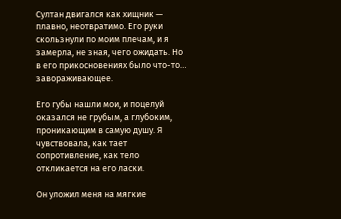Султан двигался как хищник — плавно, неотвратимо. Его руки скользнули по моим плечам, и я замерла, не зная, чего ожидать. Но в его прикосновениях было что-то… завораживающее.

Его губы нашли мои, и поцелуй оказался не грубым, а глубоким, проникающим в самую душу. Я чувствовала, как тает сопротивление, как тело откликается на его ласки.

Он уложил меня на мягкие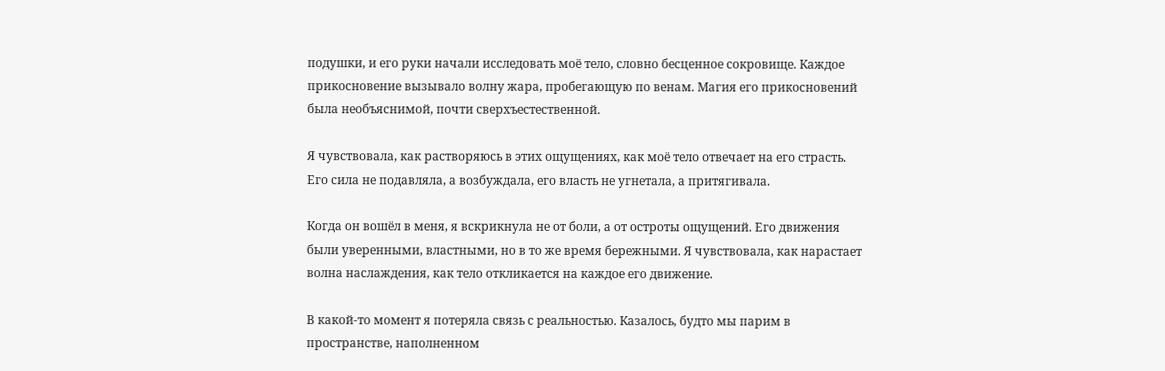подушки, и его руки начали исследовать моё тело, словно бесценное сокровище. Каждое прикосновение вызывало волну жара, пробегающую по венам. Магия его прикосновений была необъяснимой, почти сверхъестественной.

Я чувствовала, как растворяюсь в этих ощущениях, как моё тело отвечает на его страсть. Его сила не подавляла, а возбуждала, его власть не угнетала, а притягивала.

Когда он вошёл в меня, я вскрикнула не от боли, а от остроты ощущений. Его движения были уверенными, властными, но в то же время бережными. Я чувствовала, как нарастает волна наслаждения, как тело откликается на каждое его движение.

В какой-то момент я потеряла связь с реальностью. Казалось, будто мы парим в пространстве, наполненном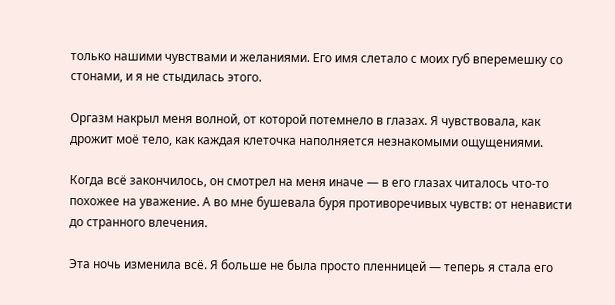только нашими чувствами и желаниями. Его имя слетало с моих губ вперемешку со стонами, и я не стыдилась этого.

Оргазм накрыл меня волной, от которой потемнело в глазах. Я чувствовала, как дрожит моё тело, как каждая клеточка наполняется незнакомыми ощущениями.

Когда всё закончилось, он смотрел на меня иначе — в его глазах читалось что-то похожее на уважение. А во мне бушевала буря противоречивых чувств: от ненависти до странного влечения.

Эта ночь изменила всё. Я больше не была просто пленницей — теперь я стала его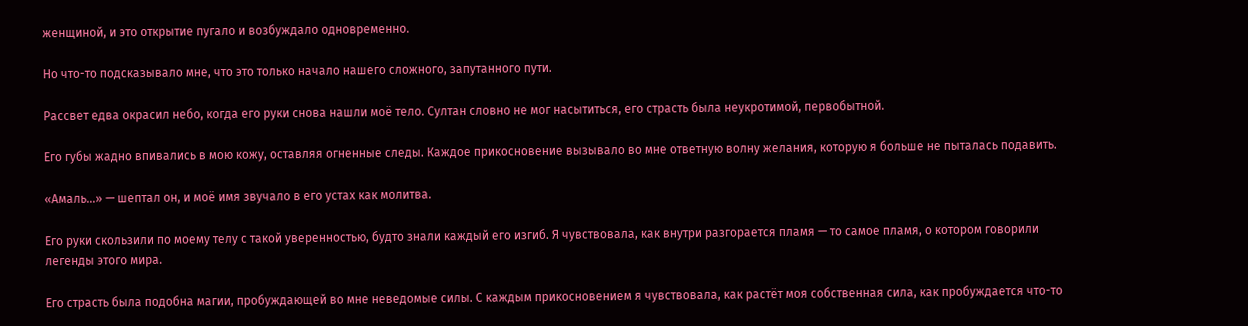женщиной, и это открытие пугало и возбуждало одновременно.

Но что-то подсказывало мне, что это только начало нашего сложного, запутанного пути.

Рассвет едва окрасил небо, когда его руки снова нашли моё тело. Султан словно не мог насытиться, его страсть была неукротимой, первобытной.

Его губы жадно впивались в мою кожу, оставляя огненные следы. Каждое прикосновение вызывало во мне ответную волну желания, которую я больше не пыталась подавить.

«Амаль…» — шептал он, и моё имя звучало в его устах как молитва.

Его руки скользили по моему телу с такой уверенностью, будто знали каждый его изгиб. Я чувствовала, как внутри разгорается пламя — то самое пламя, о котором говорили легенды этого мира.

Его страсть была подобна магии, пробуждающей во мне неведомые силы. С каждым прикосновением я чувствовала, как растёт моя собственная сила, как пробуждается что-то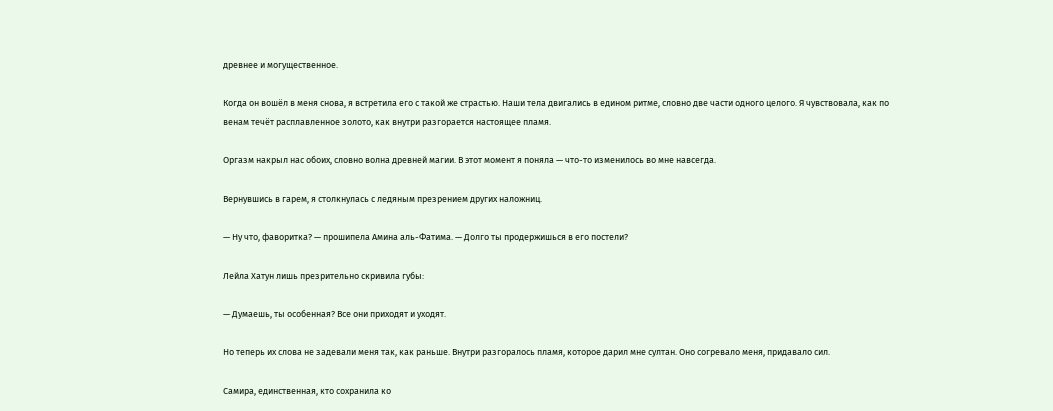древнее и могущественное.

Когда он вошёл в меня снова, я встретила его с такой же страстью. Наши тела двигались в едином ритме, словно две части одного целого. Я чувствовала, как по венам течёт расплавленное золото, как внутри разгорается настоящее пламя.

Оргазм накрыл нас обоих, словно волна древней магии. В этот момент я поняла — что-то изменилось во мне навсегда.

Вернувшись в гарем, я столкнулась с ледяным презрением других наложниц.

— Ну что, фаворитка? — прошипела Амина аль-Фатима. — Долго ты продержишься в его постели?

Лейла Хатун лишь презрительно скривила губы:

— Думаешь, ты особенная? Все они приходят и уходят.

Но теперь их слова не задевали меня так, как раньше. Внутри разгоралось пламя, которое дарил мне султан. Оно согревало меня, придавало сил.

Самира, единственная, кто сохранила ко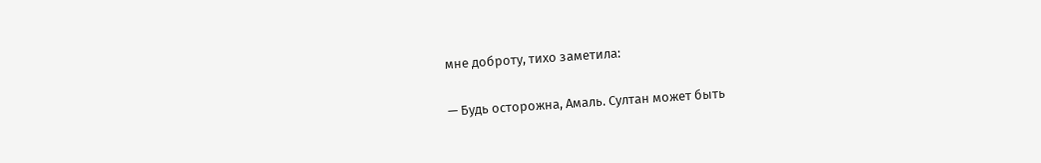мне доброту, тихо заметила:

— Будь осторожна, Амаль. Султан может быть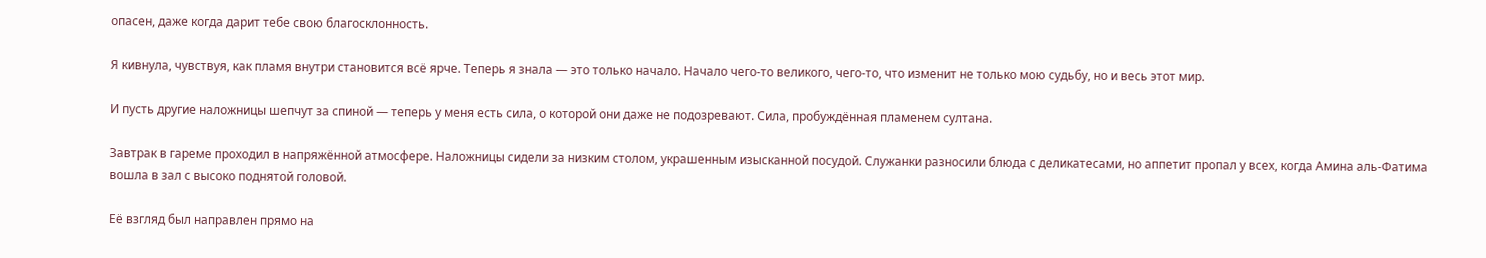опасен, даже когда дарит тебе свою благосклонность.

Я кивнула, чувствуя, как пламя внутри становится всё ярче. Теперь я знала — это только начало. Начало чего-то великого, чего-то, что изменит не только мою судьбу, но и весь этот мир.

И пусть другие наложницы шепчут за спиной — теперь у меня есть сила, о которой они даже не подозревают. Сила, пробуждённая пламенем султана.

Завтрак в гареме проходил в напряжённой атмосфере. Наложницы сидели за низким столом, украшенным изысканной посудой. Служанки разносили блюда с деликатесами, но аппетит пропал у всех, когда Амина аль-Фатима вошла в зал с высоко поднятой головой.

Её взгляд был направлен прямо на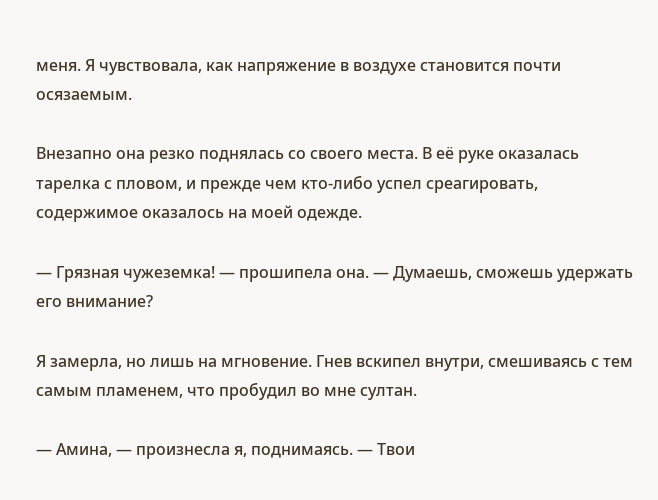меня. Я чувствовала, как напряжение в воздухе становится почти осязаемым.

Внезапно она резко поднялась со своего места. В её руке оказалась тарелка с пловом, и прежде чем кто-либо успел среагировать, содержимое оказалось на моей одежде.

— Грязная чужеземка! — прошипела она. — Думаешь, сможешь удержать его внимание?

Я замерла, но лишь на мгновение. Гнев вскипел внутри, смешиваясь с тем самым пламенем, что пробудил во мне султан.

— Амина, — произнесла я, поднимаясь. — Твои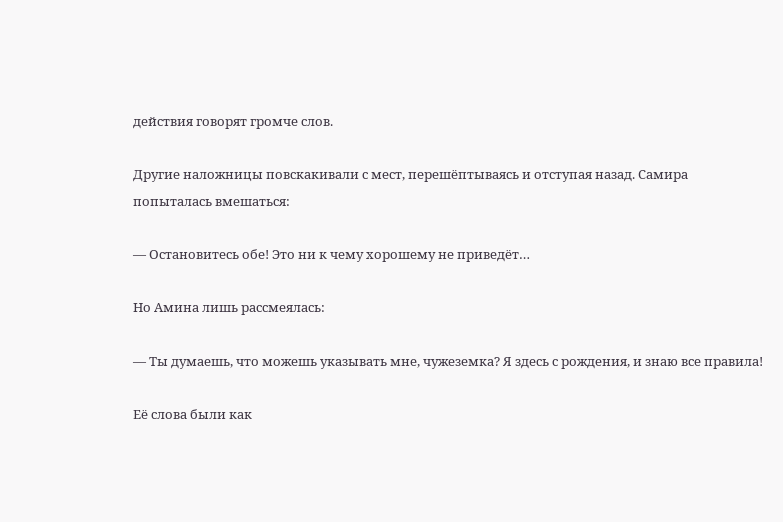действия говорят громче слов.

Другие наложницы повскакивали с мест, перешёптываясь и отступая назад. Самира попыталась вмешаться:

— Остановитесь обе! Это ни к чему хорошему не приведёт…

Но Амина лишь рассмеялась:

— Ты думаешь, что можешь указывать мне, чужеземка? Я здесь с рождения, и знаю все правила!

Её слова были как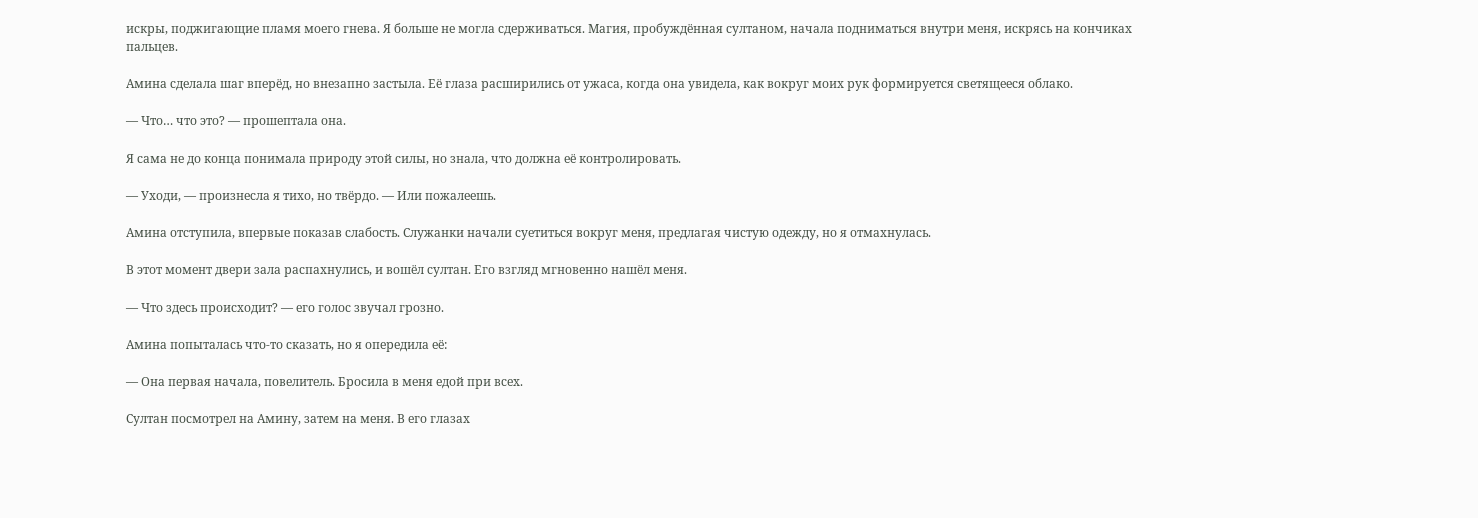искры, поджигающие пламя моего гнева. Я больше не могла сдерживаться. Магия, пробуждённая султаном, начала подниматься внутри меня, искрясь на кончиках пальцев.

Амина сделала шаг вперёд, но внезапно застыла. Её глаза расширились от ужаса, когда она увидела, как вокруг моих рук формируется светящееся облако.

— Что… что это? — прошептала она.

Я сама не до конца понимала природу этой силы, но знала, что должна её контролировать.

— Уходи, — произнесла я тихо, но твёрдо. — Или пожалеешь.

Амина отступила, впервые показав слабость. Служанки начали суетиться вокруг меня, предлагая чистую одежду, но я отмахнулась.

В этот момент двери зала распахнулись, и вошёл султан. Его взгляд мгновенно нашёл меня.

— Что здесь происходит? — его голос звучал грозно.

Амина попыталась что-то сказать, но я опередила её:

— Она первая начала, повелитель. Бросила в меня едой при всех.

Султан посмотрел на Амину, затем на меня. В его глазах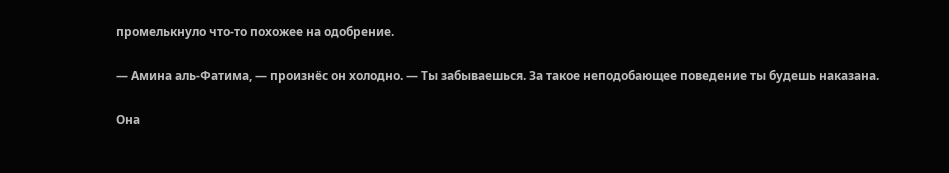промелькнуло что-то похожее на одобрение.

— Амина аль-Фатима, — произнёс он холодно. — Ты забываешься. За такое неподобающее поведение ты будешь наказана.

Она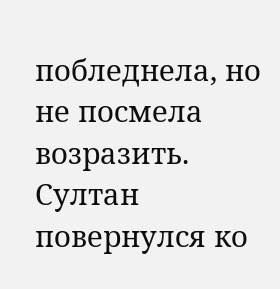побледнела, но не посмела возразить. Султан повернулся ко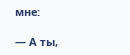мне:

— А ты,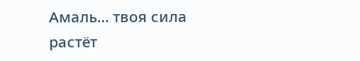Амаль… твоя сила растёт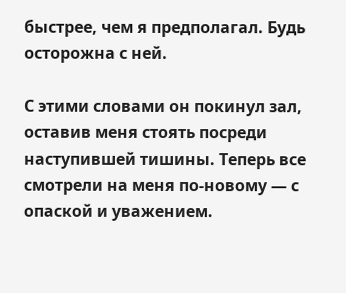быстрее, чем я предполагал. Будь осторожна с ней.

С этими словами он покинул зал, оставив меня стоять посреди наступившей тишины. Теперь все смотрели на меня по-новому — с опаской и уважением.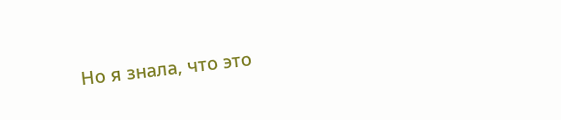Но я знала, что это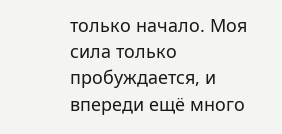только начало. Моя сила только пробуждается, и впереди ещё много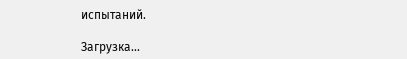испытаний.

Загрузка...